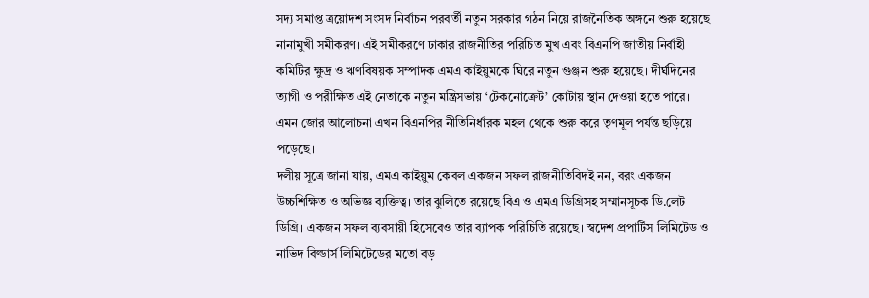সদ্য সমাপ্ত ত্রয়োদশ সংসদ নির্বাচন পরবর্তী নতুন সরকার গঠন নিয়ে রাজনৈতিক অঙ্গনে শুরু হয়েছে নানামুখী সমীকরণ। এই সমীকরণে ঢাকার রাজনীতির পরিচিত মুখ এবং বিএনপি জাতীয় নির্বাহী কমিটির ক্ষুদ্র ও ঋণবিষয়ক সম্পাদক এমএ কাইয়ুমকে ঘিরে নতুন গুঞ্জন শুরু হয়েছে। দীর্ঘদিনের ত্যাগী ও পরীক্ষিত এই নেতাকে নতুন মন্ত্রিসভায় ‘টেকনোক্রেট’ কোটায় স্থান দেওয়া হতে পারে। এমন জোর আলোচনা এখন বিএনপির নীতিনির্ধারক মহল থেকে শুরু করে তৃণমূল পর্যন্ত ছড়িয়ে পড়েছে।
দলীয় সূত্রে জানা যায়, এমএ কাইয়ুম কেবল একজন সফল রাজনীতিবিদই নন, বরং একজন উচ্চশিক্ষিত ও অভিজ্ঞ ব্যক্তিত্ব। তার ঝুলিতে রয়েছে বিএ ও এমএ ডিগ্রিসহ সম্মানসূচক ডি.লেট ডিগ্রি। একজন সফল ব্যবসায়ী হিসেবেও তার ব্যাপক পরিচিতি রয়েছে। স্বদেশ প্রপার্টিস লিমিটেড ও নাভিদ বিল্ডার্স লিমিটেডের মতো বড়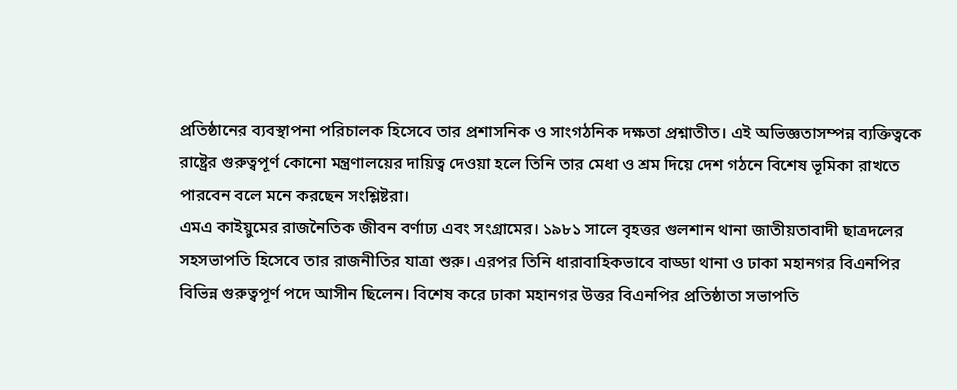প্রতিষ্ঠানের ব্যবস্থাপনা পরিচালক হিসেবে তার প্রশাসনিক ও সাংগঠনিক দক্ষতা প্রশ্নাতীত। এই অভিজ্ঞতাসম্পন্ন ব্যক্তিত্বকে রাষ্ট্রের গুরুত্বপূর্ণ কোনো মন্ত্রণালয়ের দায়িত্ব দেওয়া হলে তিনি তার মেধা ও শ্রম দিয়ে দেশ গঠনে বিশেষ ভূমিকা রাখতে পারবেন বলে মনে করছেন সংশ্লিষ্টরা।
এমএ কাইয়ুমের রাজনৈতিক জীবন বর্ণাঢ্য এবং সংগ্রামের। ১৯৮১ সালে বৃহত্তর গুলশান থানা জাতীয়তাবাদী ছাত্রদলের সহসভাপতি হিসেবে তার রাজনীতির যাত্রা শুরু। এরপর তিনি ধারাবাহিকভাবে বাড্ডা থানা ও ঢাকা মহানগর বিএনপির বিভিন্ন গুরুত্বপূর্ণ পদে আসীন ছিলেন। বিশেষ করে ঢাকা মহানগর উত্তর বিএনপির প্রতিষ্ঠাতা সভাপতি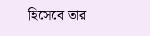হিসেবে তার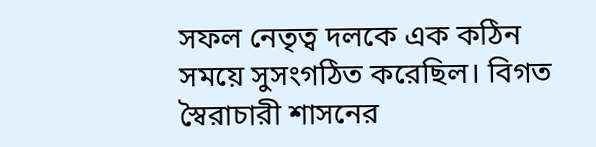সফল নেতৃত্ব দলকে এক কঠিন সময়ে সুসংগঠিত করেছিল। বিগত স্বৈরাচারী শাসনের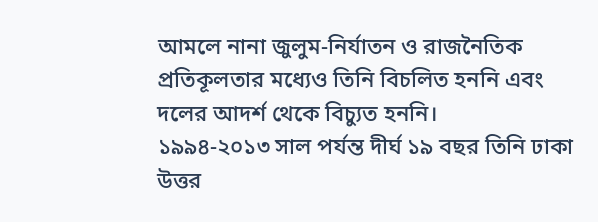আমলে নানা জুলুম-নির্যাতন ও রাজনৈতিক প্রতিকূলতার মধ্যেও তিনি বিচলিত হননি এবং দলের আদর্শ থেকে বিচ্যুত হননি।
১৯৯৪-২০১৩ সাল পর্যন্ত দীর্ঘ ১৯ বছর তিনি ঢাকা উত্তর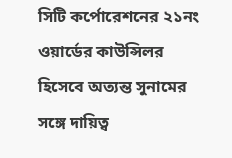সিটি কর্পোরেশনের ২১নং ওয়ার্ডের কাউন্সিলর হিসেবে অত্যন্ত সুনামের সঙ্গে দায়িত্ব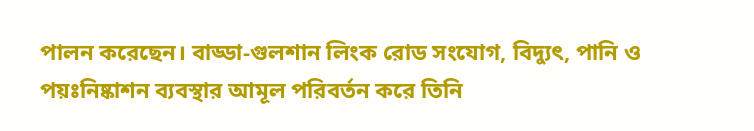পালন করেছেন। বাড্ডা-গুলশান লিংক রোড সংযোগ, বিদ্যুৎ, পানি ও পয়ঃনিষ্কাশন ব্যবস্থার আমূল পরিবর্তন করে তিনি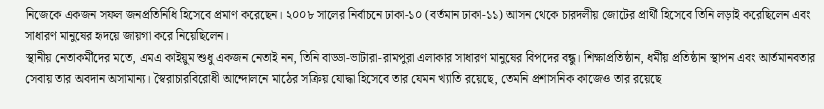নিজেকে একজন সফল জনপ্রতিনিধি হিসেবে প্রমাণ করেছেন। ২০০৮ সালের নির্বাচনে ঢাকা-১০ (বর্তমান ঢাকা-১১) আসন থেকে চারদলীয় জোটের প্রার্থী হিসেবে তিনি লড়াই করেছিলেন এবং সাধারণ মানুষের হৃদয়ে জায়গা করে নিয়েছিলেন।
স্থানীয় নেতাকর্মীদের মতে, এমএ কাইয়ুম শুধু একজন নেতাই নন, তিনি বাড্ডা-ভাটারা-রামপুরা এলাকার সাধারণ মানুষের বিপদের বন্ধু। শিক্ষাপ্রতিষ্ঠান, ধর্মীয় প্রতিষ্ঠান স্থাপন এবং আর্তমানবতার সেবায় তার অবদান অসামান্য। স্বৈরাচারবিরোধী আন্দোলনে মাঠের সক্রিয় যোদ্ধা হিসেবে তার যেমন খ্যাতি রয়েছে, তেমনি প্রশাসনিক কাজেও তার রয়েছে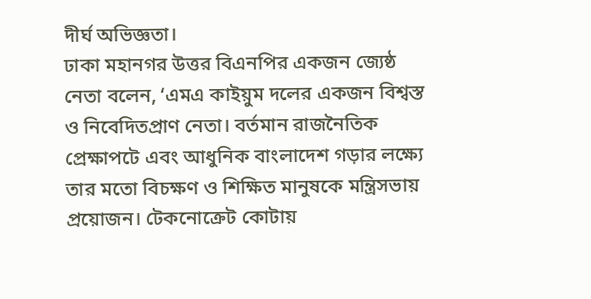দীর্ঘ অভিজ্ঞতা।
ঢাকা মহানগর উত্তর বিএনপির একজন জ্যেষ্ঠ নেতা বলেন, ‘এমএ কাইয়ুম দলের একজন বিশ্বস্ত ও নিবেদিতপ্রাণ নেতা। বর্তমান রাজনৈতিক প্রেক্ষাপটে এবং আধুনিক বাংলাদেশ গড়ার লক্ষ্যে তার মতো বিচক্ষণ ও শিক্ষিত মানুষকে মন্ত্রিসভায় প্রয়োজন। টেকনোক্রেট কোটায়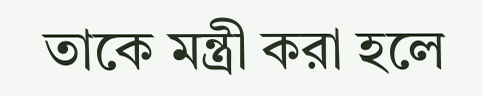তাকে মন্ত্রী করা হলে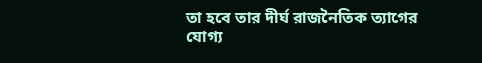তা হবে তার দীর্ঘ রাজনৈতিক ত্যাগের যোগ্য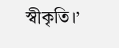স্বীকৃতি।’